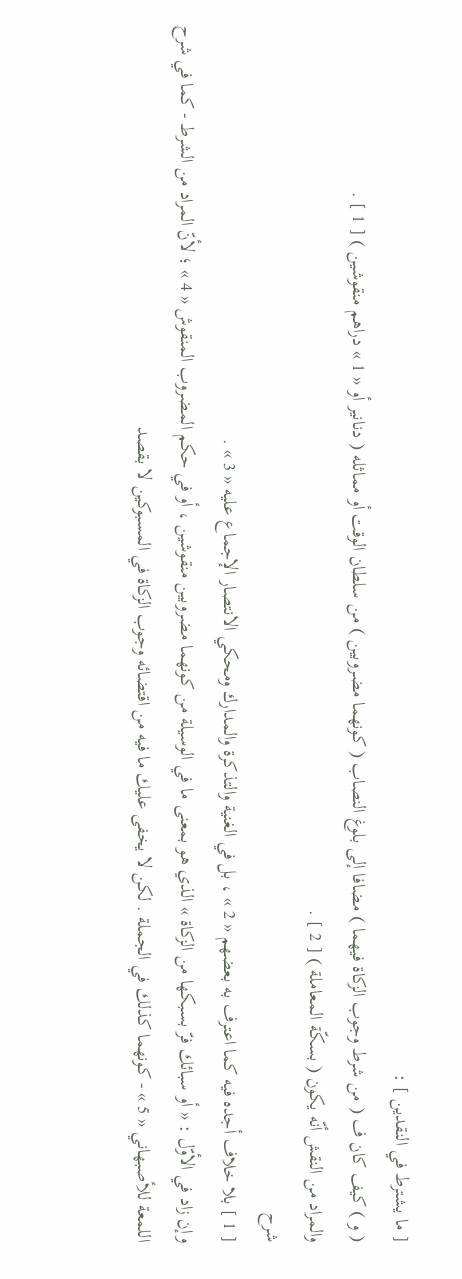[ ما يشترط في النقدين ] :
( و ) كيف كان ف ( من شرط وجوب الزكاة فيهما ) مضافا إلى بلوغ النصاب ( كونهما مضروبين ) من سلطان الوقت أو مماثله ( دنانير أو « 1 » دراهم منقوشين ) [ 1 ] .
والمراد من النقش أنّه يكون ( بسكّة المعاملة ) [ 2 ] .
شرح
[ 1 ] بلا خلاف أجده فيه كما اعترف به بعضهم « 2 » ، بل في الغنية والتذكرة والمدارك ومحكي الانتصار الإجماع عليه « 3 » .
وإن زاد في الأوّل : « أو سبائك فرّ بسبكها من الزكاة » الذي هو بمعنى ما في الوسيلة من كونهما مضروبين منقوشين ، أو في حكم المضروب المنقوش « 4 » ؛ لأنّ المراد من الشرط - كما في شرح اللمعة للأصبهاني « 5 » - كونهما كذلك في الجملة . لكن لا يخفى عليك ما فيه من اقتضائه وجوب الزكاة في المسبوكين لا بقصد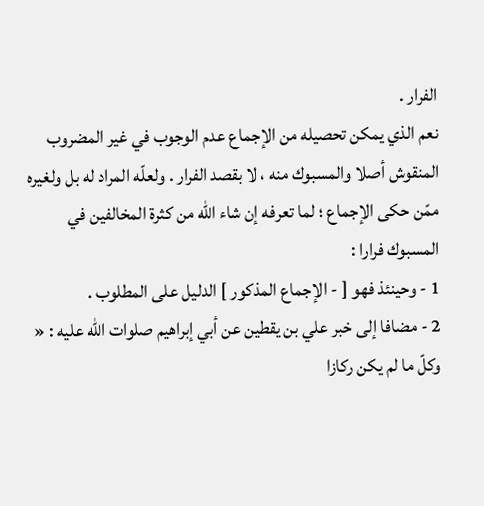الفرار .
نعم الذي يمكن تحصيله من الإجماع عدم الوجوب في غير المضروب المنقوش أصلا والمسبوك منه ، لا بقصد الفرار . ولعلّه المراد له بل ولغيره ممّن حكى الإجماع ؛ لما تعرفه إن شاء اللّه من كثرة المخالفين في المسبوك فرارا :
1 - وحينئذ فهو [ - الإجماع المذكور ] الدليل على المطلوب .
2 - مضافا إلى خبر علي بن يقطين عن أبي إبراهيم صلوات اللّه عليه : « وكلّ ما لم يكن ركازا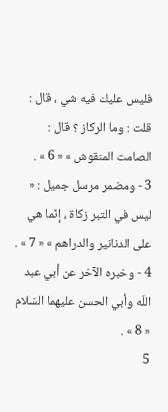فليس عليك فيه شي ، قال :
قلت : وما الركاز ؟ قال : الصامت المنقوش » « 6 » .
3 - ومضمر مرسل جميل : « ليس في التبر زكاة ، إنّما هي على الدنانير والدراهم » « 7 » .
4 - وخبره الآخر عن أبي عبد اللّه وأبي الحسن عليهما السّلام « 8 » .
5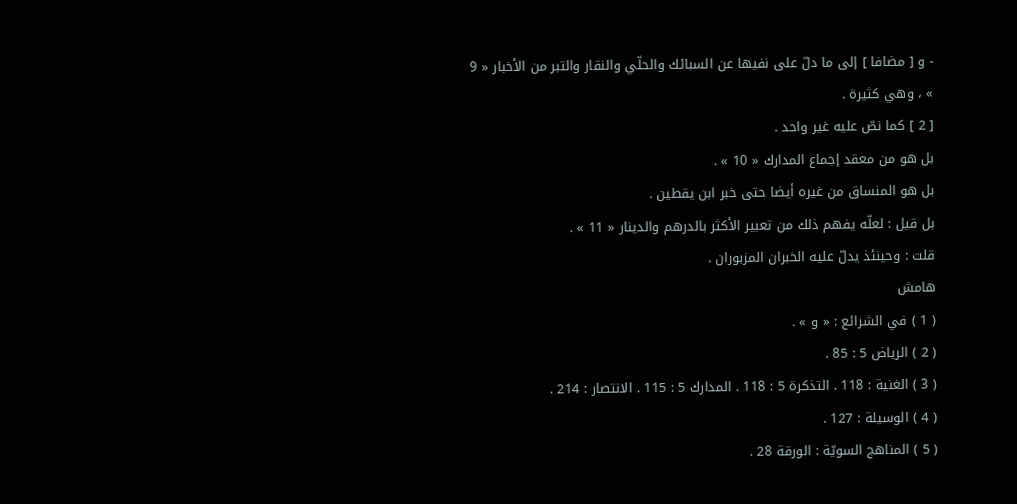- و [ مضافا ] إلى ما دلّ على نفيها عن السبائك والحلّي والنقار والتبر من الأخبار « 9 » ، وهي كثيرة .
[ 2 ] كما نصّ عليه غير واحد .
بل هو من معقد إجماع المدارك « 10 » .
بل هو المنساق من غيره أيضا حتى خبر ابن يقطين .
بل قيل : لعلّه يفهم ذلك من تعبير الأكثر بالدرهم والدينار « 11 » .
قلت : وحينئذ يدلّ عليه الخبران المزبوران .
هامش
( 1 ) في الشرائع : « و » .
( 2 ) الرياض 5 : 85 .
( 3 ) الغنية : 118 . التذكرة 5 : 118 . المدارك 5 : 115 . الانتصار : 214 .
( 4 ) الوسيلة : 127 .
( 5 ) المناهج السويّة : الورقة 28 .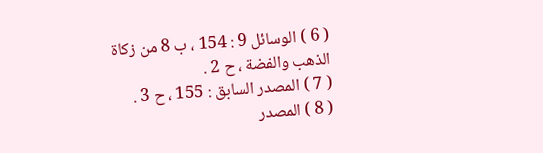( 6 ) الوسائل 9 : 154 ، ب 8 من زكاة الذهب والفضة ، ح 2 .
( 7 ) المصدر السابق : 155 ، ح 3 .
( 8 ) المصدر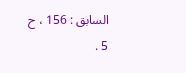السابق : 156 ، ح 5 .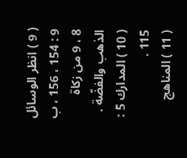( 9 ) انظر الوسائل 9 : 154 ، 156 ، ب 8 ، 9 من زكاة الذهب والفضّة .
( 10 ) المدارك 5 : 115 .
( 11 ) المناهج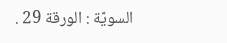السويّة : الورقة 29 .